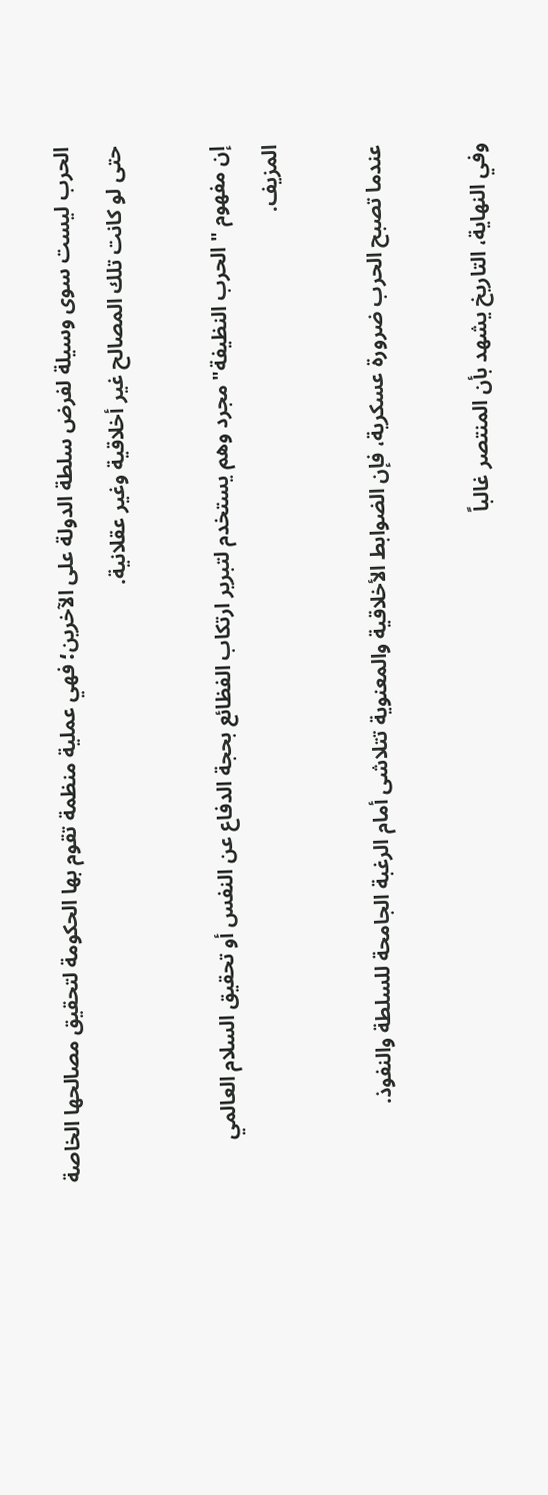الحرب ليست سوى وسيلة لفرض سلطة الدولة على الآخرين؛ فهي عملية منظمة تقوم بها الحكومة لتحقيق مصالحها الخاصة حتى لو كانت تلك المصالح غير أخلاقية وغير عقلانية.

إن مفهوم "الحرب النظيفة" مجرد وهم يستخدم لتبرير ارتكاب الفظائع بحجة الدفاع عن النفس أو تحقيق السلام العالمي المزيف.

عندما تصبح الحرب ضرورة عسكرية، فإن الضوابط الأخلاقية والمعنوية تتلاشى أمام الرغبة الجامحة للسلطة والنفوذ.

وفي النهاية، التاريخ يشهد بأن المنتصر غالباً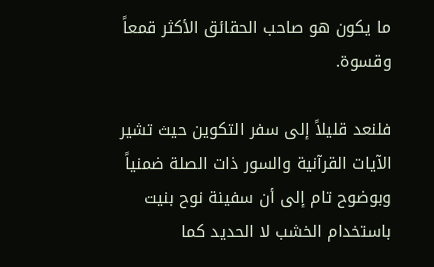ما يكون هو صاحب الحقائق الأكثر قمعاً وقسوة.

فلنعد قليلاً إلى سفر التكوين حيث تشير الآيات القرآنية والسور ذات الصلة ضمنياً وبوضوح تام إلى أن سفينة نوح بنيت باستخدام الخشب لا الحديد كما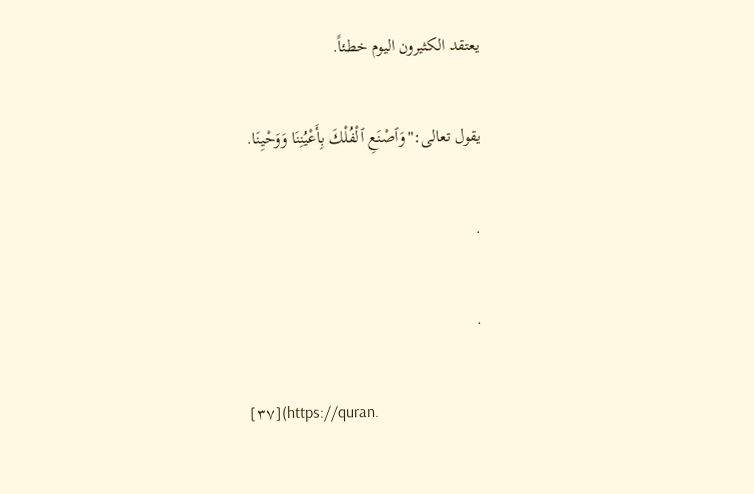يعتقد الكثيرون اليوم خطئاً.

يقول تعالى:"وَٱصْنَعِ ٱلْفُلْكَ بِأَعْيُنِنَا وَوَحْيِنَا.

.

.

[٣٧](https://quran.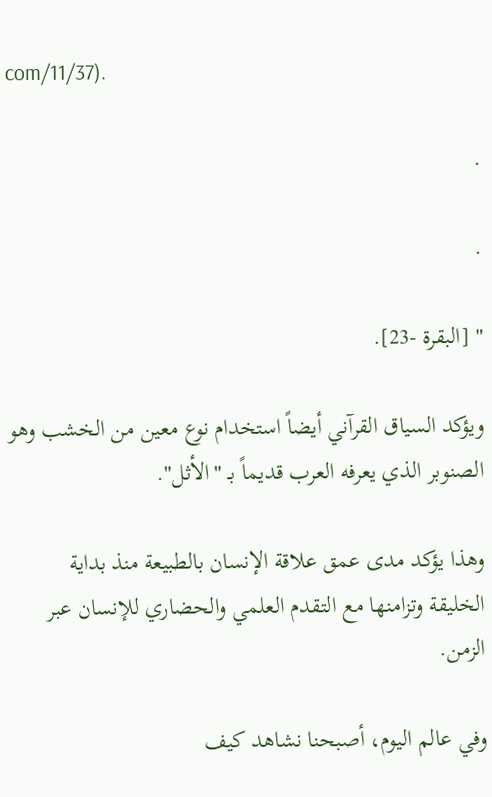com/11/37).

.

.

" [البقرة -23].

ويؤكد السياق القرآني أيضاً استخدام نوع معين من الخشب وهو الصنوبر الذي يعرفه العرب قديماً بـ "الأثل".

وهذا يؤكد مدى عمق علاقة الإنسان بالطبيعة منذ بداية الخليقة وتزامنها مع التقدم العلمي والحضاري للإنسان عبر الزمن.

وفي عالم اليوم، أصبحنا نشاهد كيف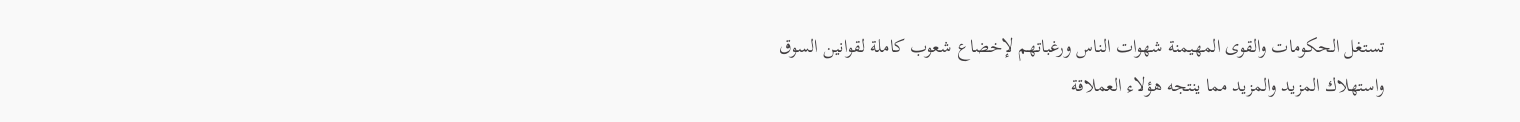تستغل الحكومات والقوى المهيمنة شهوات الناس ورغباتهم لإخضاع شعوب كاملة لقوانين السوق واستهلاك المزيد والمزيد مما ينتجه هؤلاء العملاقة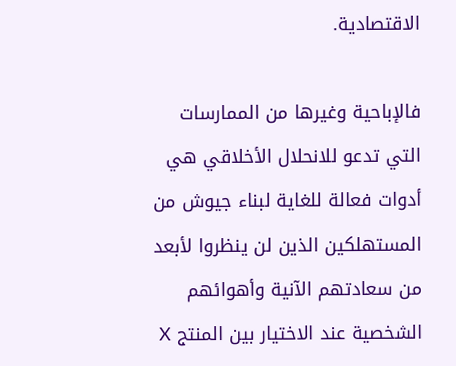الاقتصادية.

فالإباحية وغيرها من الممارسات التي تدعو للانحلال الأخلاقي هي أدوات فعالة للغاية لبناء جيوش من المستهلكين الذين لن ينظروا لأبعد من سعادتهم الآنية وأهوائهم الشخصية عند الاختيار بين المنتج X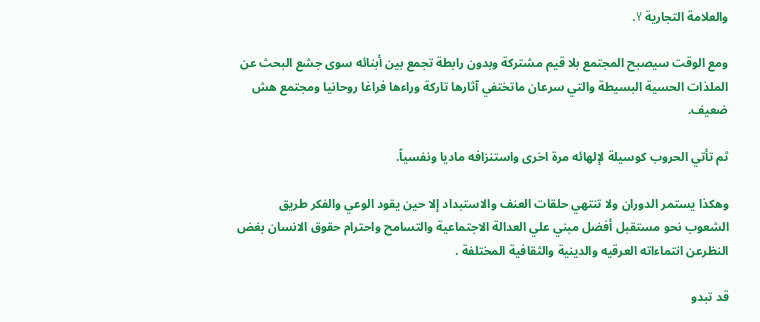والعلامة التجارية Y.

ومع الوقت سيصبح المجتمع بلا قيم مشتركة وبدون رابطة تجمع بين أبنائه سوى جشع البحث عن الملذات الحسية البسيطة والتي سرعان ماتختفي آثارها تاركة وراءها فراغا روحانيا ومجتمع هش ضعيف.

ثم تأتي الحروب كوسيلة لإلهائه مرة اخرى واستنزافه ماديا ونفسياً.

وهكذا يستمر الدوران ولا تنتهي حلقات العنف والاستبداد إلا حين يقود الوعي والفكر طريق الشعوب نحو مستقبل أفضل مبني علي العدالة الاجتماعية والتسامح واحترام حقوق الانسان بغض النظرعن انتماءاته العرقيه والدينية والثقافية المختلفة .

قد تبدو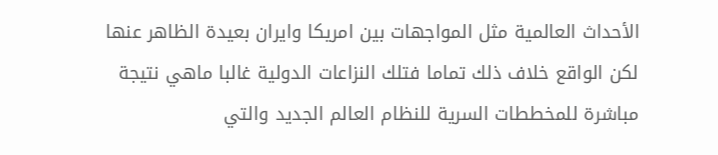الأحداث العالمية مثل المواجهات بين امريكا وايران بعيدة الظاهر عنها لكن الواقع خلاف ذلك تماما فتلك النزاعات الدولية غالبا ماهي نتيجة مباشرة للمخططات السرية للنظام العالم الجديد والتي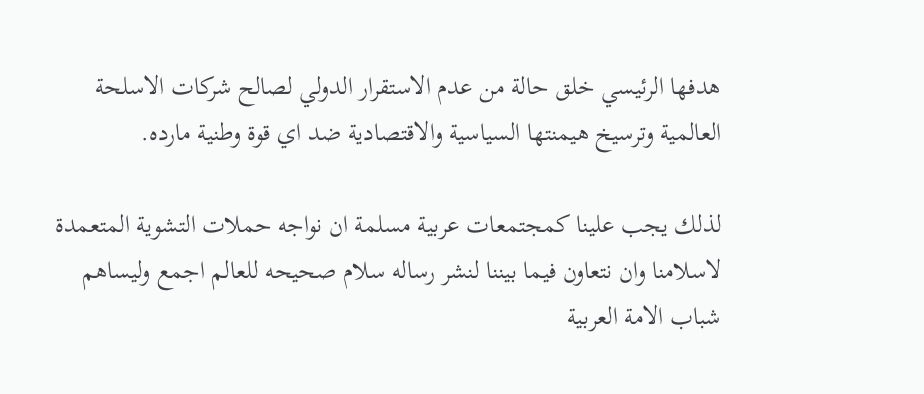هدفها الرئيسي خلق حالة من عدم الاستقرار الدولي لصالح شركات الاسلحة العالمية وترسيخ هيمنتها السياسية والاقتصادية ضد اي قوة وطنية مارده.

لذلك يجب علينا كمجتمعات عربية مسلمة ان نواجه حملات التشوية المتعمدة لاسلامنا وان نتعاون فيما بيننا لنشر رساله سلام صحيحه للعالم اجمع وليساهم شباب الامة العربية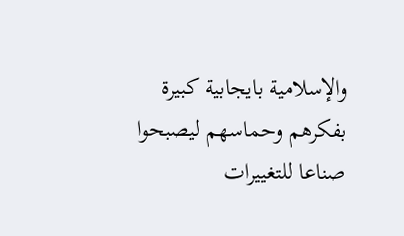والإسلامية بايجابية كبيرة بفكرهم وحماسهم ليصبحوا صناعا للتغييرات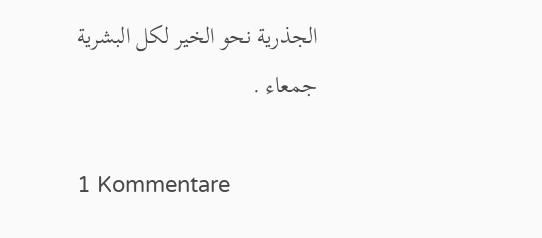الجذرية نحو الخير لكل البشرية جمعاء .

1 Kommentare